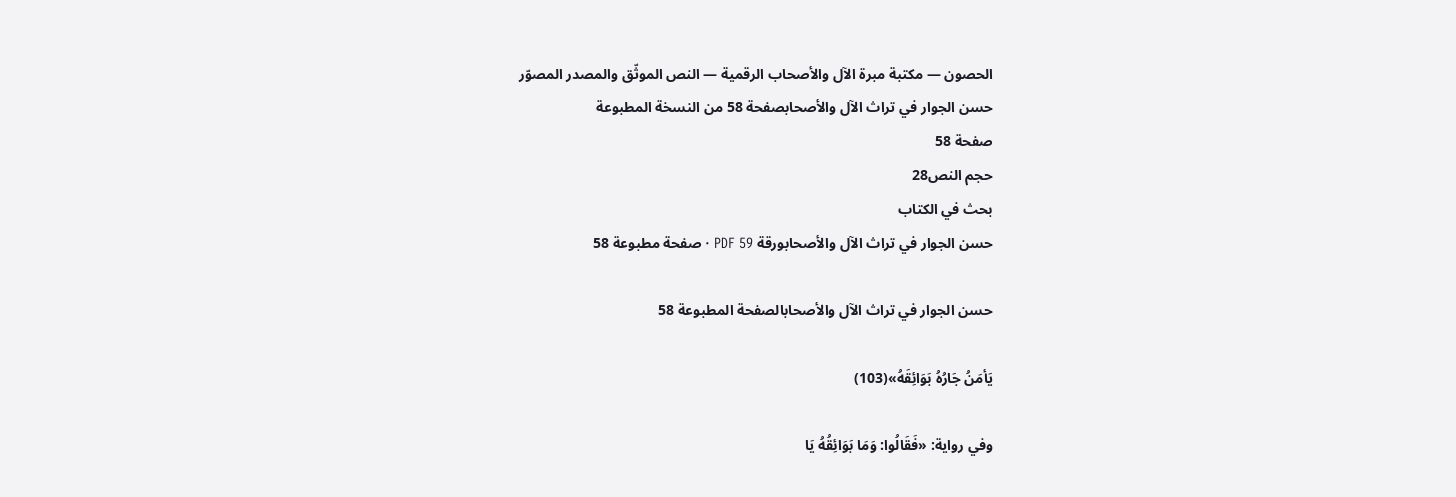الحصون — مكتبة مبرة الآل والأصحاب الرقمية — النص الموثّق والمصدر المصوّر
حسن الجوار في تراث الآل والأصحابصفحة 58 من النسخة المطبوعة
صفحة 58
حجم النص28
بحث في الكتاب
حسن الجوار في تراث الآل والأصحابورقة PDF 59 · صفحة مطبوعة 58

حسن الجوار في تراث الآل والأصحابالصفحة المطبوعة 58

يَأمَنُ جَارُهُ بَوَائِقَهُ»(103)

وفي رواية: «فَقَالُوا: وَمَا بَوَائِقُهُ يَا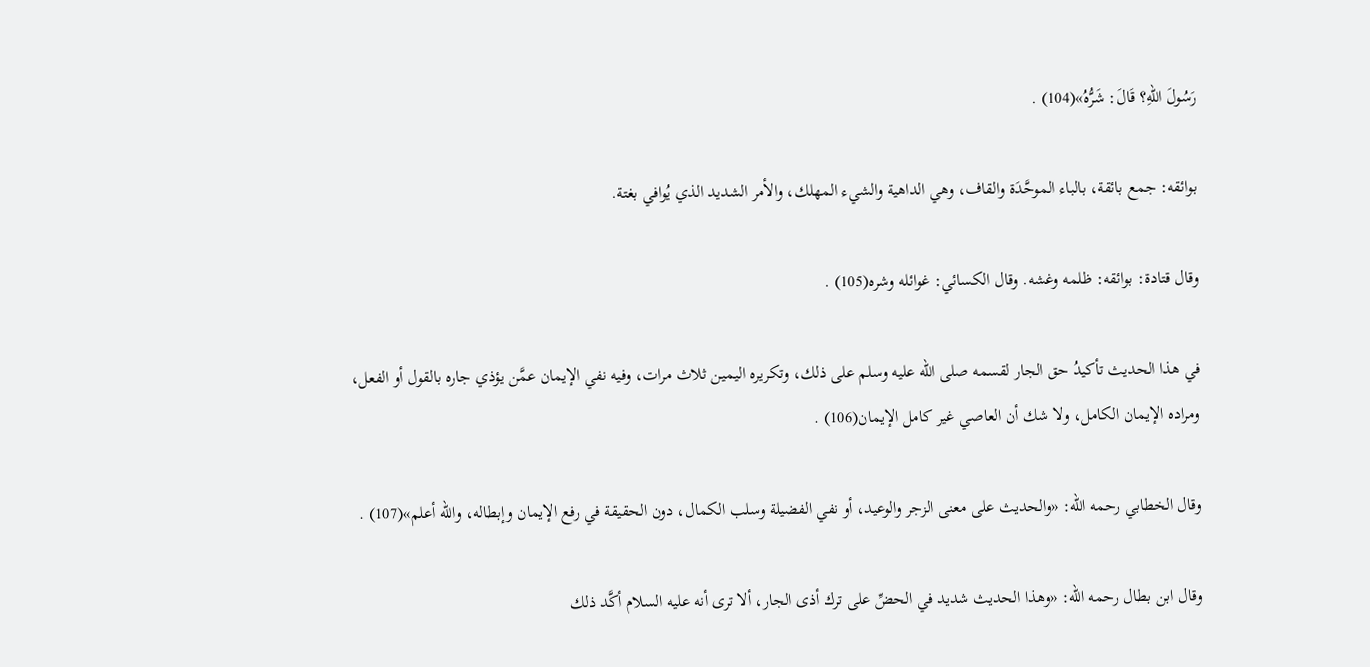رَسُولَ اللهِ؟ قَالَ: شَرُّهُ»(104) .

بوائقه: جمع بائقة، بالباء الموحَّدَة والقاف، وهي الداهية والشيء المهلك، والأمر الشديد الذي يُوافي بغتة.

وقال قتادة: بوائقه: ظلمه وغشه. وقال الكسائي: غوائله وشره(105) .

في هذا الحديث تأكيدُ حق الجار لقسمه صلى الله عليه وسلم على ذلك، وتكريره اليمين ثلاث مرات، وفيه نفي الإيمان عمَّن يؤذي جاره بالقول أو الفعل، ومراده الإيمان الكامل، ولا شك أن العاصي غير كامل الإيمان(106) .

وقال الخطابي رحمه الله: «والحديث على معنى الزجر والوعيد، أو نفي الفضيلة وسلب الكمال، دون الحقيقة في رفع الإيمان وإبطاله، والله أعلم»(107) .

وقال ابن بطال رحمه الله: «وهذا الحديث شديد في الحضِّ على ترك أذى الجار، ألا ترى أنه عليه السلام أكَّد ذلك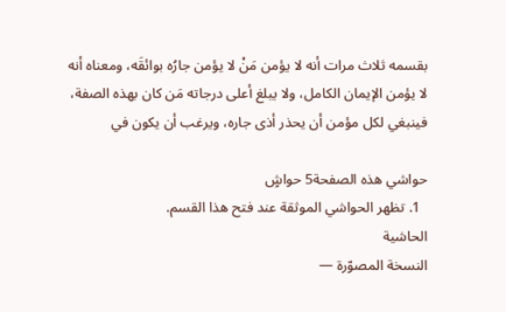بقسمه ثلاث مرات أنه لا يؤمن مَنْ لا يؤمن جارُه بوائقَه، ومعناه أنه لا يؤمن الإيمان الكامل، ولا يبلغ أعلى درجاته مَن كان بهذه الصفة، فينبغي لكل مؤمن أن يحذر أذى جاره، ويرغب أن يكون في

حواشي هذه الصفحة5 حواشٍ
  1. تظهر الحواشي الموثقة عند فتح هذا القسم.
الحاشية
النسخة المصوّرة —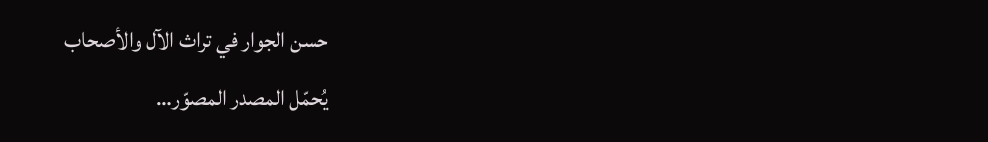حسن الجوار في تراث الآل والأصحاب
يُحمّل المصدر المصوّر…